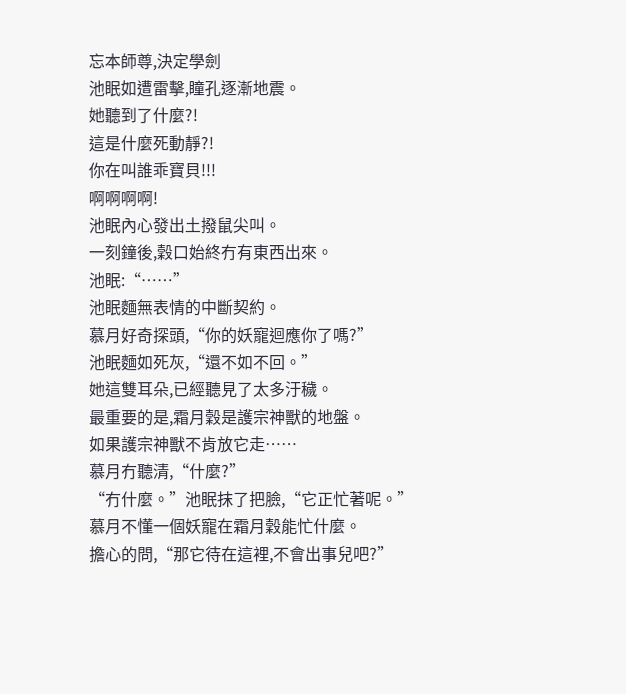忘本師尊,決定學劍
池眠如遭雷擊,瞳孔逐漸地震。
她聽到了什麼?!
這是什麼死動靜?!
你在叫誰乖寶貝!!!
啊啊啊啊!
池眠內心發出土撥鼠尖叫。
一刻鐘後,穀口始終冇有東西出來。
池眠:“……”
池眠麵無表情的中斷契約。
慕月好奇探頭,“你的妖寵迴應你了嗎?”
池眠麵如死灰,“還不如不回。”
她這雙耳朵,已經聽見了太多汙穢。
最重要的是,霜月穀是護宗神獸的地盤。
如果護宗神獸不肯放它走……
慕月冇聽清,“什麼?”
“冇什麼。”池眠抹了把臉,“它正忙著呢。”
慕月不懂一個妖寵在霜月穀能忙什麼。
擔心的問,“那它待在這裡,不會出事兒吧?”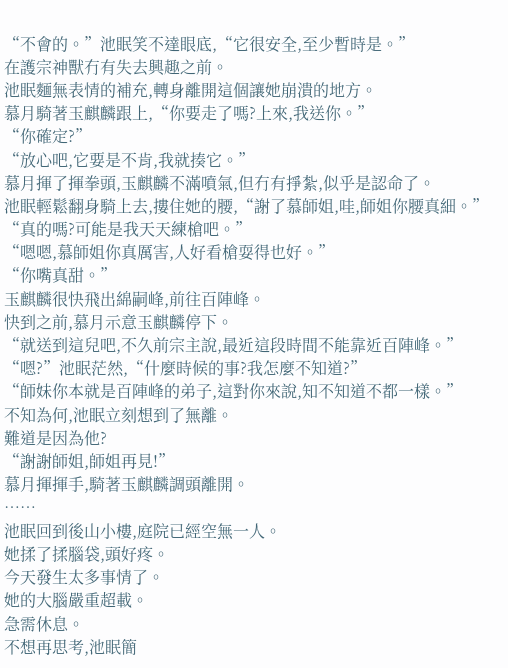“不會的。”池眠笑不達眼底,“它很安全,至少暫時是。”
在護宗神獸冇有失去興趣之前。
池眠麵無表情的補充,轉身離開這個讓她崩潰的地方。
慕月騎著玉麒麟跟上,“你要走了嗎?上來,我送你。”
“你確定?”
“放心吧,它要是不肯,我就揍它。”
慕月揮了揮拳頭,玉麒麟不滿噴氣,但冇有掙紮,似乎是認命了。
池眠輕鬆翻身騎上去,摟住她的腰,“謝了慕師姐,哇,師姐你腰真細。”
“真的嗎?可能是我天天練槍吧。”
“嗯嗯,慕師姐你真厲害,人好看槍耍得也好。”
“你嘴真甜。”
玉麒麟很快飛出綿嗣峰,前往百陣峰。
快到之前,慕月示意玉麒麟停下。
“就送到這兒吧,不久前宗主說,最近這段時間不能靠近百陣峰。”
“嗯?”池眠茫然,“什麼時候的事?我怎麼不知道?”
“師妹你本就是百陣峰的弟子,這對你來說,知不知道不都一樣。”
不知為何,池眠立刻想到了無離。
難道是因為他?
“謝謝師姐,師姐再見!”
慕月揮揮手,騎著玉麒麟調頭離開。
……
池眠回到後山小樓,庭院已經空無一人。
她揉了揉腦袋,頭好疼。
今天發生太多事情了。
她的大腦嚴重超載。
急需休息。
不想再思考,池眠簡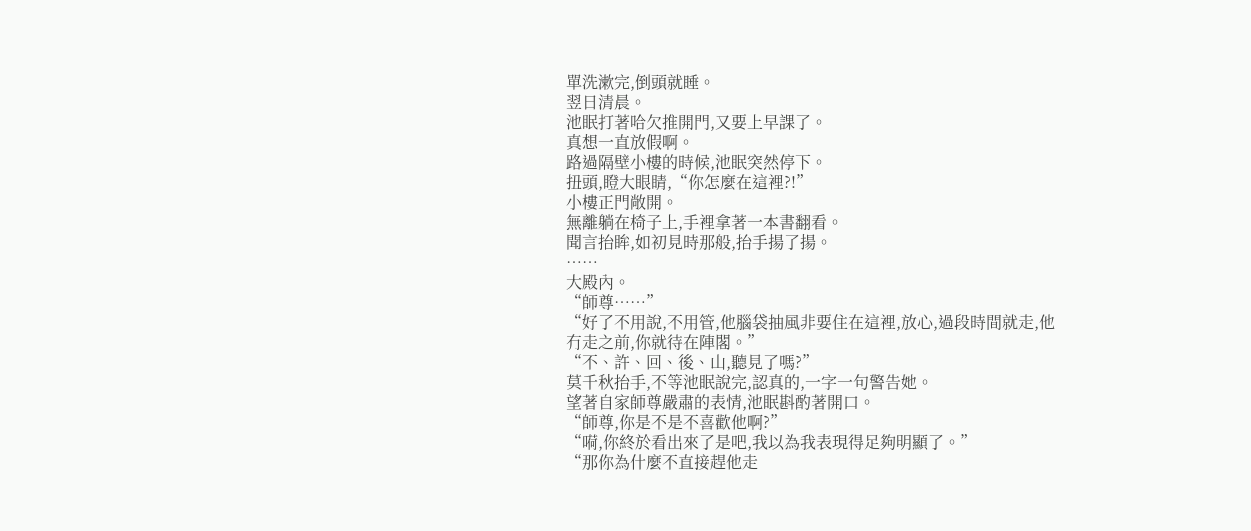單洗漱完,倒頭就睡。
翌日清晨。
池眠打著哈欠推開門,又要上早課了。
真想一直放假啊。
路過隔壁小樓的時候,池眠突然停下。
扭頭,瞪大眼睛,“你怎麼在這裡?!”
小樓正門敞開。
無離躺在椅子上,手裡拿著一本書翻看。
聞言抬眸,如初見時那般,抬手揚了揚。
……
大殿內。
“師尊……”
“好了不用說,不用管,他腦袋抽風非要住在這裡,放心,過段時間就走,他冇走之前,你就待在陣閣。”
“不、許、回、後、山,聽見了嗎?”
莫千秋抬手,不等池眠說完,認真的,一字一句警告她。
望著自家師尊嚴肅的表情,池眠斟酌著開口。
“師尊,你是不是不喜歡他啊?”
“嗬,你終於看出來了是吧,我以為我表現得足夠明顯了。”
“那你為什麼不直接趕他走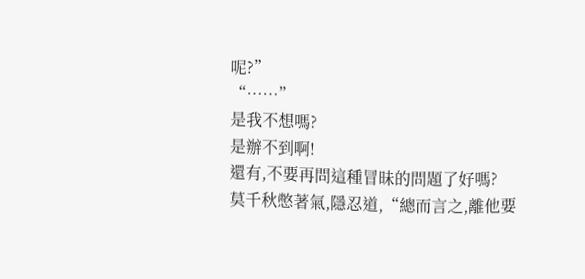呢?”
“……”
是我不想嗎?
是辦不到啊!
還有,不要再問這種冒昧的問題了好嗎?
莫千秋憋著氣,隱忍道,“總而言之,離他要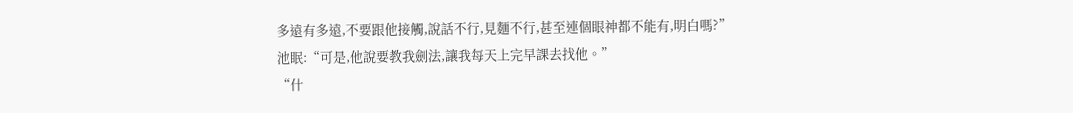多遠有多遠,不要跟他接觸,說話不行,見麵不行,甚至連個眼神都不能有,明白嗎?”
池眠:“可是,他說要教我劍法,讓我每天上完早課去找他。”
“什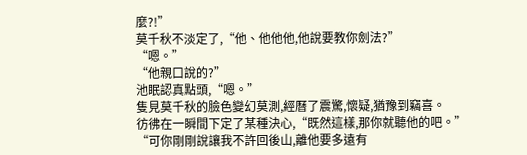麼?!”
莫千秋不淡定了,“他、他他他,他說要教你劍法?”
“嗯。”
“他親口說的?”
池眠認真點頭,“嗯。”
隻見莫千秋的臉色變幻莫測,經曆了震驚,懷疑,猶豫到竊喜。
彷彿在一瞬間下定了某種決心,“既然這樣,那你就聽他的吧。”
“可你剛剛說讓我不許回後山,離他要多遠有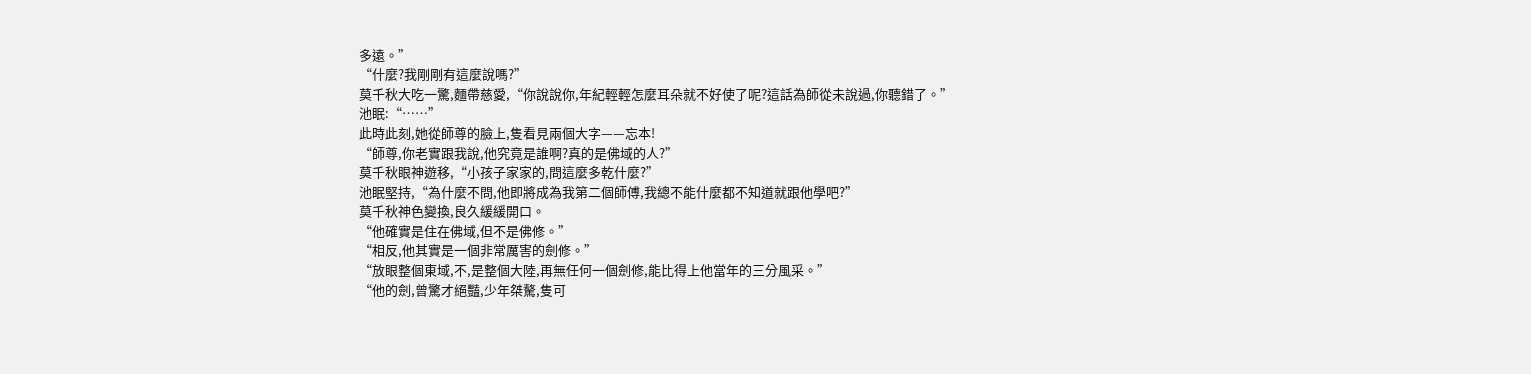多遠。”
“什麼?我剛剛有這麼說嗎?”
莫千秋大吃一驚,麵帶慈愛,“你說說你,年紀輕輕怎麼耳朵就不好使了呢?這話為師從未說過,你聽錯了。”
池眠:“……”
此時此刻,她從師尊的臉上,隻看見兩個大字——忘本!
“師尊,你老實跟我說,他究竟是誰啊?真的是佛域的人?”
莫千秋眼神遊移,“小孩子家家的,問這麼多乾什麼?”
池眠堅持,“為什麼不問,他即將成為我第二個師傅,我總不能什麼都不知道就跟他學吧?”
莫千秋神色變換,良久緩緩開口。
“他確實是住在佛域,但不是佛修。”
“相反,他其實是一個非常厲害的劍修。”
“放眼整個東域,不,是整個大陸,再無任何一個劍修,能比得上他當年的三分風采。”
“他的劍,曾驚才絕豔,少年桀驁,隻可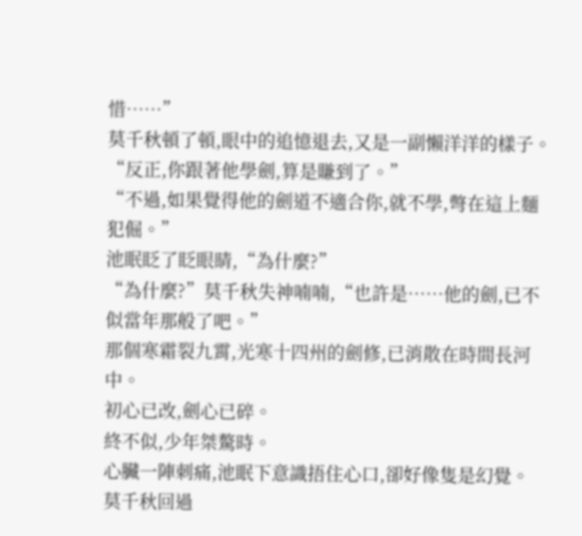惜……”
莫千秋頓了頓,眼中的追憶退去,又是一副懶洋洋的樣子。
“反正,你跟著他學劍,算是賺到了。”
“不過,如果覺得他的劍道不適合你,就不學,彆在這上麵犯倔。”
池眠眨了眨眼睛,“為什麼?”
“為什麼?”莫千秋失神喃喃,“也許是……他的劍,已不似當年那般了吧。”
那個寒霜裂九霄,光寒十四州的劍修,已消散在時間長河中。
初心已改,劍心已碎。
終不似,少年桀驁時。
心臟一陣刺痛,池眠下意識捂住心口,卻好像隻是幻覺。
莫千秋回過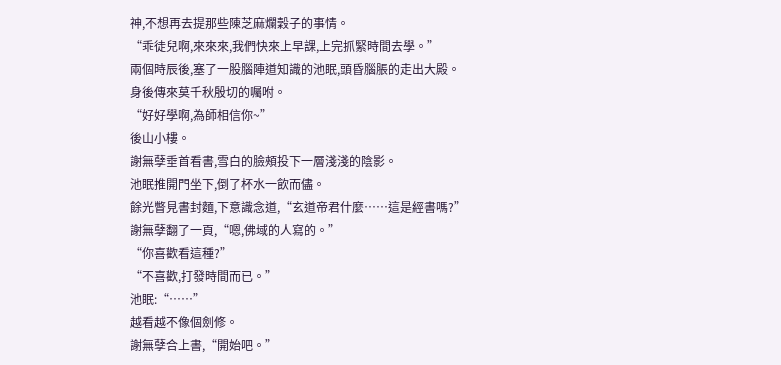神,不想再去提那些陳芝麻爛穀子的事情。
“乖徒兒啊,來來來,我們快來上早課,上完抓緊時間去學。”
兩個時辰後,塞了一股腦陣道知識的池眠,頭昏腦脹的走出大殿。
身後傳來莫千秋殷切的囑咐。
“好好學啊,為師相信你~”
後山小樓。
謝無孽垂首看書,雪白的臉頰投下一層淺淺的陰影。
池眠推開門坐下,倒了杯水一飲而儘。
餘光瞥見書封麵,下意識念道,“玄道帝君什麼……這是經書嗎?”
謝無孽翻了一頁,“嗯,佛域的人寫的。”
“你喜歡看這種?”
“不喜歡,打發時間而已。”
池眠:“……”
越看越不像個劍修。
謝無孽合上書,“開始吧。”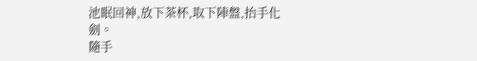池眠回神,放下茶杯,取下陣盤,抬手化劍。
隨手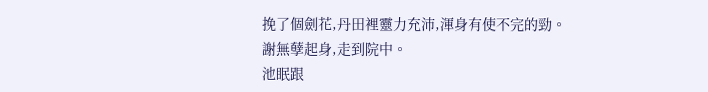挽了個劍花,丹田裡靈力充沛,渾身有使不完的勁。
謝無孽起身,走到院中。
池眠跟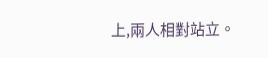上,兩人相對站立。